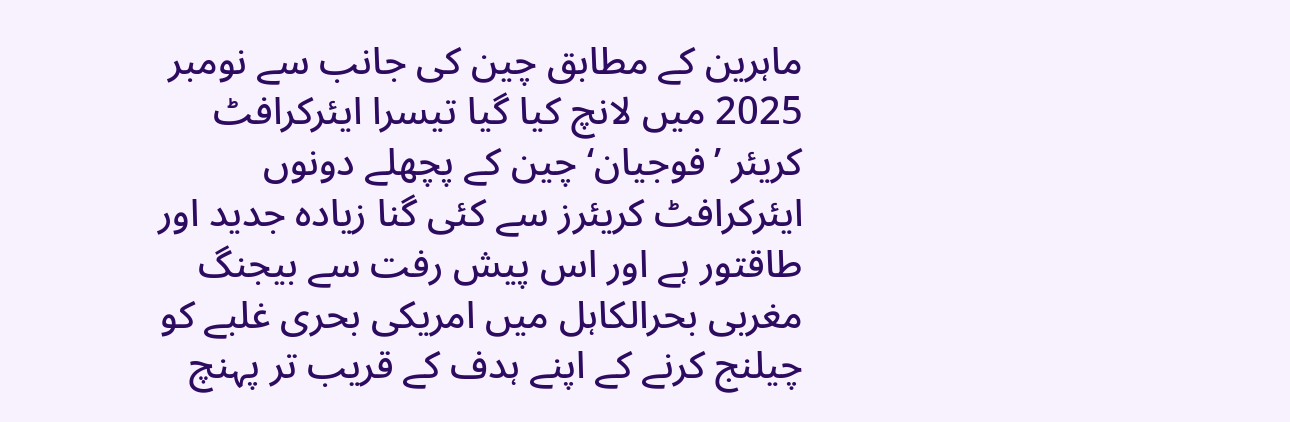ماہرین کے مطابق چین کی جانب سے نومبر 2025 میں لانچ کیا گیا تیسرا ایئرکرافٹ کریئر ’فوجیان‘ چین کے پچھلے دونوں ایئرکرافٹ کریئرز سے کئی گنا زیادہ جدید اور طاقتور ہے اور اس پیش رفت سے بیجنگ مغربی بحرالکاہل میں امریکی بحری غلبے کو چیلنج کرنے کے اپنے ہدف کے قریب تر پہنچ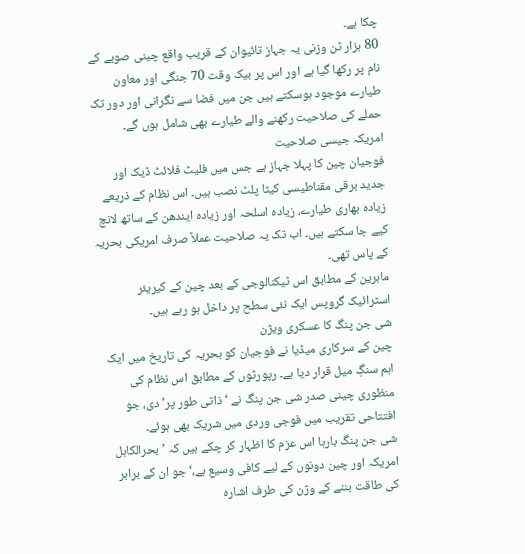چکا ہے۔
80 ہزار ٹن وزنی یہ جہاز تائیوان کے قریب واقع چینی صوبے کے نام پر رکھا گیا ہے اور اس پر بیک وقت 70 جنگی اور معاون طیارے موجود ہوسکتے ہیں جن میں فضا سے نگرانی اور دور تک حملے کی صلاحیت رکھنے والے طیارے بھی شامل ہوں گے۔
امریکہ جیسی صلاحیت
فوجیان چین کا پہلا جہاز ہے جس میں فلیٹ فلائٹ ڈیک اور جدید برقی مقناطیسی کیٹا پلٹ نصب ہیں۔ اس نظام کے ذریعے زیادہ بھاری طیارے، زیادہ اسلحہ اور زیادہ ایندھن کے ساتھ لانچ کیے جا سکتے ہیں۔ اب تک یہ صلاحیت عملاً صرف امریکی بحریہ کے پاس تھی۔
ماہرین کے مطابق اس ٹیکنالوجی کے بعد چین کے کیریئر اسٹرائیک گروپس ایک نئی سطح پر داخل ہو رہے ہیں۔
شی جن پنگ کا عسکری ویژن
چین کے سرکاری میڈیا نے فوجیان کو بحریہ کی تاریخ میں ایک اہم سنگِ میل قرار دیا ہے۔ رپورٹوں کے مطابق اس نظام کی منظوری چینی صدر شی جن پنگ نے ‘ذاتی طور پر’ دی، جو افتتاحی تقریب میں فوجی وردی میں شریک بھی ہوئے۔
شی جن پنگ بارہا اس عزم کا اظہار کر چکے ہیں کہ ’بحرالکاہل امریکہ اور چین دونوں کے لیے کافی وسیع ہے،‘ جو ان کے برابر کی طاقت بننے کے وژن کی طرف اشارہ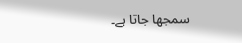سمجھا جاتا ہے۔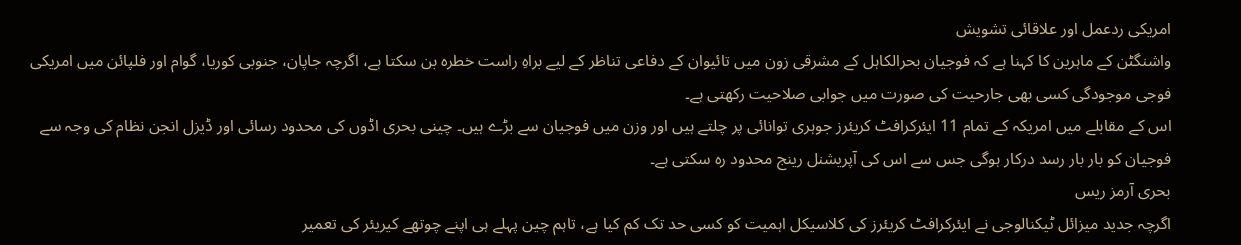امریکی ردعمل اور علاقائی تشویش
واشنگٹن کے ماہرین کا کہنا ہے کہ فوجیان بحرالکاہل کے مشرقی زون میں تائیوان کے دفاعی تناظر کے لیے براہِ راست خطرہ بن سکتا ہے، اگرچہ جاپان، جنوبی کوریا، گوام اور فلپائن میں امریکی فوجی موجودگی کسی بھی جارحیت کی صورت میں جوابی صلاحیت رکھتی ہے۔
اس کے مقابلے میں امریکہ کے تمام 11 ایئرکرافٹ کریئرز جوہری توانائی پر چلتے ہیں اور وزن میں فوجیان سے بڑے ہیں۔ چینی بحری اڈوں کی محدود رسائی اور ڈیزل انجن نظام کی وجہ سے فوجیان کو بار بار رسد درکار ہوگی جس سے اس کی آپریشنل رینج محدود رہ سکتی ہے۔
بحری آرمز ریس
اگرچہ جدید میزائل ٹیکنالوجی نے ایئرکرافٹ کریئرز کی کلاسیکل اہمیت کو کسی حد تک کم کیا ہے، تاہم چین پہلے ہی اپنے چوتھے کیریئر کی تعمیر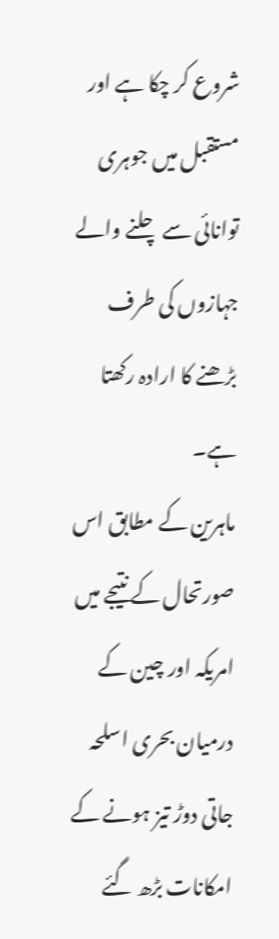شروع کر چکا ہے اور مستقبل میں جوہری توانائی سے چلنے والے جہازوں کی طرف بڑھنے کا ارادہ رکھتا ہے۔
ماہرین کے مطابق اس صورتحال کے نتیجے میں امریکہ اور چین کے درمیان بحری اسلحہ جاتی دوڑ تیز ہونے کے امکانات بڑھ گئے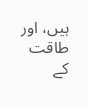ہیں، اور طاقت کے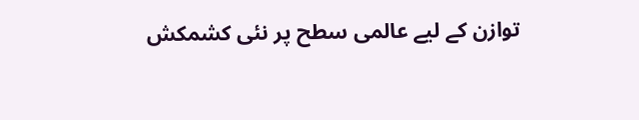توازن کے لیے عالمی سطح پر نئی کشمکش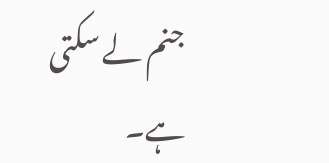جنم لے سکتی ہے۔